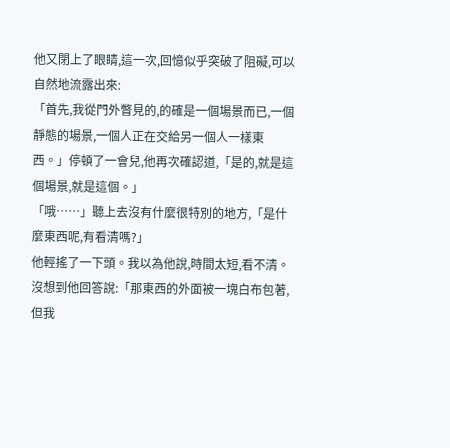他又閉上了眼睛,這一次,回憶似乎突破了阻礙,可以自然地流露出來:
「首先,我從門外瞥見的,的確是一個場景而已,一個靜態的場景,一個人正在交給另一個人一樣東西。」停頓了一會兒,他再次確認道,「是的,就是這個場景,就是這個。」
「哦……」聽上去沒有什麼很特別的地方,「是什麼東西呢,有看清嗎?」
他輕搖了一下頭。我以為他說,時間太短,看不清。
沒想到他回答說:「那東西的外面被一塊白布包著,但我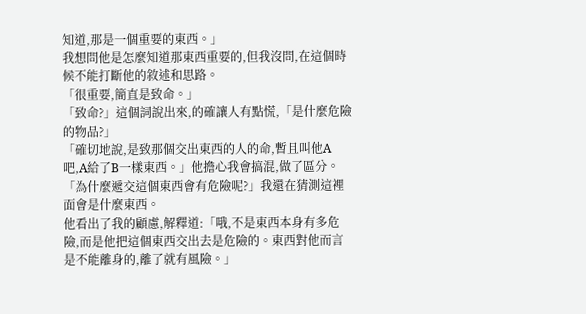知道,那是一個重要的東西。」
我想問他是怎麼知道那東西重要的,但我沒問,在這個時候不能打斷他的敘述和思路。
「很重要,簡直是致命。」
「致命?」這個詞說出來,的確讓人有點慌,「是什麼危險的物品?」
「確切地說,是致那個交出東西的人的命,暫且叫他A吧,A給了B一樣東西。」他擔心我會搞混,做了區分。
「為什麼遞交這個東西會有危險呢?」我還在猜測這裡面會是什麼東西。
他看出了我的顧慮,解釋道:「哦,不是東西本身有多危險,而是他把這個東西交出去是危險的。東西對他而言是不能離身的,離了就有風險。」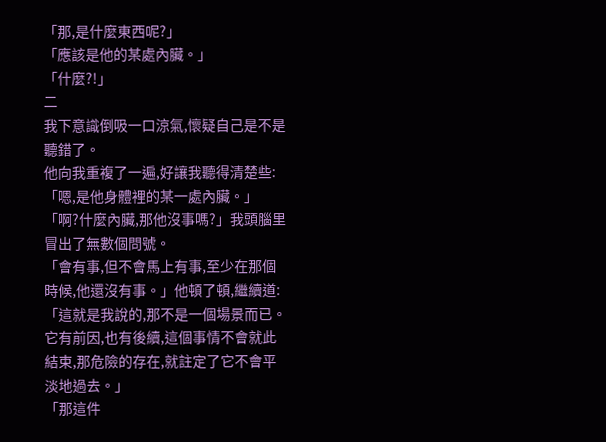「那,是什麼東西呢?」
「應該是他的某處內臟。」
「什麼?!」
二
我下意識倒吸一口涼氣,懷疑自己是不是聽錯了。
他向我重複了一遍,好讓我聽得清楚些:「嗯,是他身體裡的某一處內臟。」
「啊?什麼內臟,那他沒事嗎?」我頭腦里冒出了無數個問號。
「會有事,但不會馬上有事,至少在那個時候,他還沒有事。」他頓了頓,繼續道:「這就是我說的,那不是一個場景而已。它有前因,也有後續,這個事情不會就此結束,那危險的存在,就註定了它不會平淡地過去。」
「那這件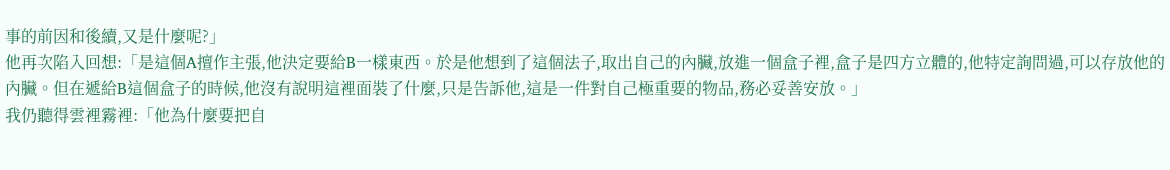事的前因和後續,又是什麼呢?」
他再次陷入回想:「是這個A擅作主張,他決定要給B一樣東西。於是他想到了這個法子,取出自己的內臟,放進一個盒子裡,盒子是四方立體的,他特定詢問過,可以存放他的內臟。但在遞給B這個盒子的時候,他沒有說明這裡面裝了什麼,只是告訴他,這是一件對自己極重要的物品,務必妥善安放。」
我仍聽得雲裡霧裡:「他為什麼要把自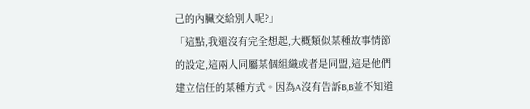己的內臟交給別人呢?」
「這點,我還沒有完全想起,大概類似某種故事情節的設定,這兩人同屬某個組織或者是同盟,這是他們建立信任的某種方式。因為A沒有告訴B,B並不知道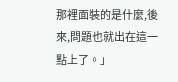那裡面裝的是什麼,後來,問題也就出在這一點上了。」